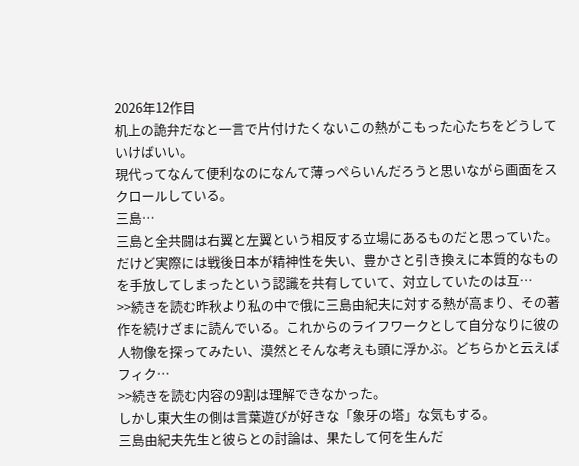2026年12作目
机上の詭弁だなと一言で片付けたくないこの熱がこもった心たちをどうしていけばいい。
現代ってなんて便利なのになんて薄っぺらいんだろうと思いながら画面をスクロールしている。
三島…
三島と全共闘は右翼と左翼という相反する立場にあるものだと思っていた。だけど実際には戦後日本が精神性を失い、豊かさと引き換えに本質的なものを手放してしまったという認識を共有していて、対立していたのは互…
>>続きを読む昨秋より私の中で俄に三島由紀夫に対する熱が高まり、その著作を続けざまに読んでいる。これからのライフワークとして自分なりに彼の人物像を探ってみたい、漠然とそんな考えも頭に浮かぶ。どちらかと云えばフィク…
>>続きを読む内容の9割は理解できなかった。
しかし東大生の側は言葉遊びが好きな「象牙の塔」な気もする。
三島由紀夫先生と彼らとの討論は、果たして何を生んだ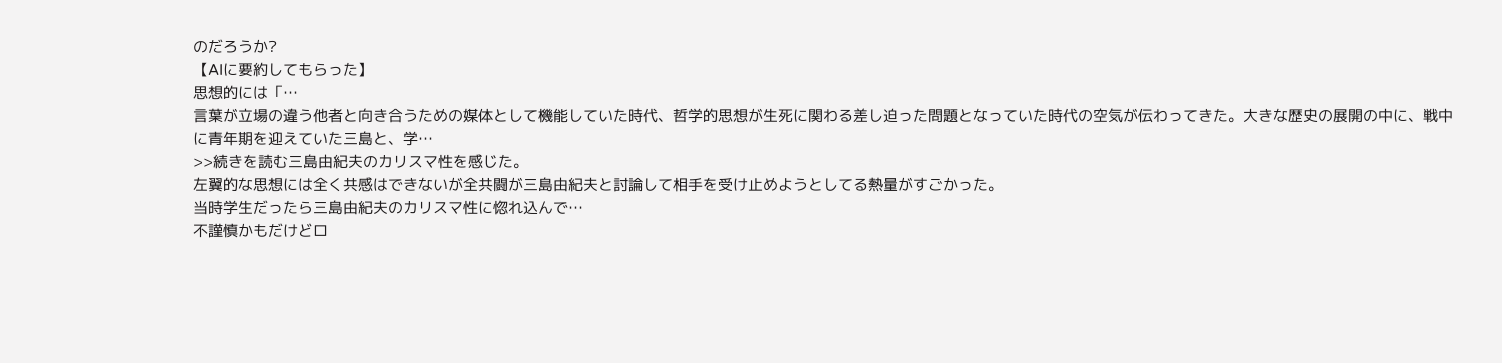のだろうか?
【AIに要約してもらった】
思想的には「…
言葉が立場の違う他者と向き合うための媒体として機能していた時代、哲学的思想が生死に関わる差し迫った問題となっていた時代の空気が伝わってきた。大きな歴史の展開の中に、戦中に青年期を迎えていた三島と、学…
>>続きを読む三島由紀夫のカリスマ性を感じた。
左翼的な思想には全く共感はできないが全共闘が三島由紀夫と討論して相手を受け止めようとしてる熱量がすごかった。
当時学生だったら三島由紀夫のカリスマ性に惚れ込んで…
不謹慎かもだけどロ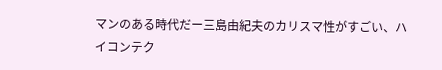マンのある時代だー三島由紀夫のカリスマ性がすごい、ハイコンテク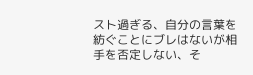スト過ぎる、自分の言葉を紡ぐことにブレはないが相手を否定しない、そ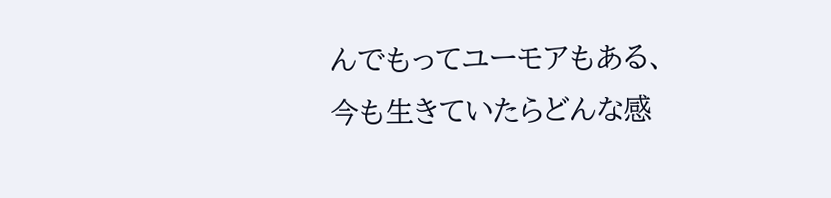んでもってユーモアもある、今も生きていたらどんな感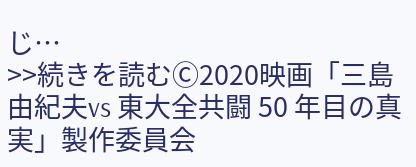じ…
>>続きを読むⒸ2020映画「三島由紀夫vs 東大全共闘 50 年目の真実」製作委員会